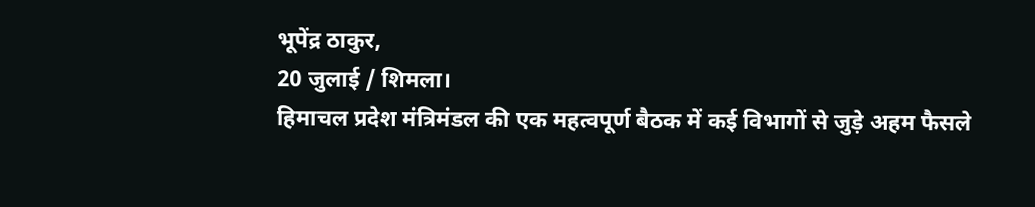भूपेंद्र ठाकुर,
20 जुलाई / शिमला।
हिमाचल प्रदेश मंत्रिमंडल की एक महत्वपूर्ण बैठक में कई विभागों से जुड़े अहम फैसले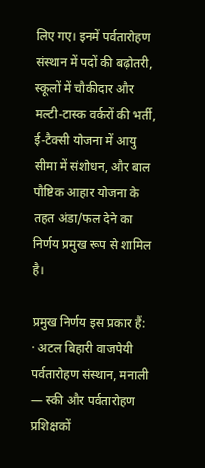लिए गए। इनमें पर्वतारोहण संस्थान में पदों की बढ़ोतरी, स्कूलों में चौकीदार और मल्टी-टास्क वर्करों की भर्ती, ई-टैक्सी योजना में आयु सीमा में संशोधन, और बाल पौष्टिक आहार योजना के तहत अंडा/फल देने का निर्णय प्रमुख रूप से शामिल है।

प्रमुख निर्णय इस प्रकार हैं:
· अटल बिहारी वाजपेयी पर्वतारोहण संस्थान, मनाली — स्की और पर्वतारोहण प्रशिक्षकों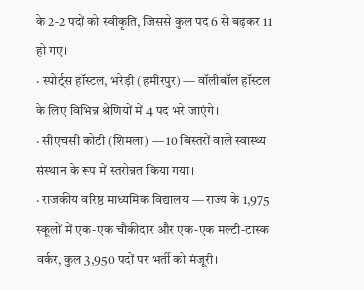के 2-2 पदों को स्वीकृति, जिससे कुल पद 6 से बढ़कर 11 हो गए।
· स्पोर्ट्स हॉस्टल, भरेड़ी (हमीरपुर) — वॉलीबॉल हॉस्टल के लिए विभिन्न श्रेणियों में 4 पद भरे जाएंगे।
· सीएचसी कोटी (शिमला) — 10 बिस्तरों वाले स्वास्थ्य संस्थान के रूप में स्तरोन्नत किया गया।
· राजकीय वरिष्ठ माध्यमिक विद्यालय — राज्य के 1,975 स्कूलों में एक-एक चौकीदार और एक-एक मल्टी-टास्क वर्कर, कुल 3,950 पदों पर भर्ती को मंजूरी।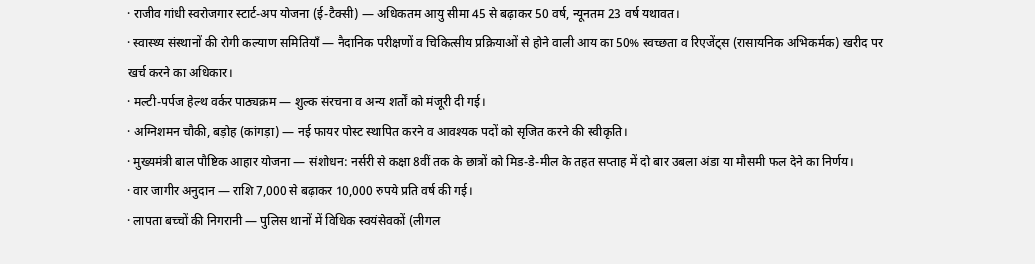· राजीव गांधी स्वरोजगार स्टार्ट-अप योजना (ई-टैक्सी) — अधिकतम आयु सीमा 45 से बढ़ाकर 50 वर्ष, न्यूनतम 23 वर्ष यथावत।
· स्वास्थ्य संस्थानों की रोगी कल्याण समितियाँ — नैदानिक परीक्षणों व चिकित्सीय प्रक्रियाओं से होने वाली आय का 50% स्वच्छता व रिएजेंट्स (रासायनिक अभिकर्मक) खरीद पर खर्च करने का अधिकार।
· मल्टी-पर्पज हेल्थ वर्कर पाठ्यक्रम — शुल्क संरचना व अन्य शर्तों को मंजूरी दी गई।
· अग्निशमन चौकी, बड़ोह (कांगड़ा) — नई फायर पोस्ट स्थापित करने व आवश्यक पदों को सृजित करने की स्वीकृति।
· मुख्यमंत्री बाल पौष्टिक आहार योजना — संशोधन: नर्सरी से कक्षा 8वीं तक के छात्रों को मिड-डे-मील के तहत सप्ताह में दो बार उबला अंडा या मौसमी फल देने का निर्णय।
· वार जागीर अनुदान — राशि 7,000 से बढ़ाकर 10,000 रुपये प्रति वर्ष की गई।
· लापता बच्चों की निगरानी — पुलिस थानों में विधिक स्वयंसेवकों (लीगल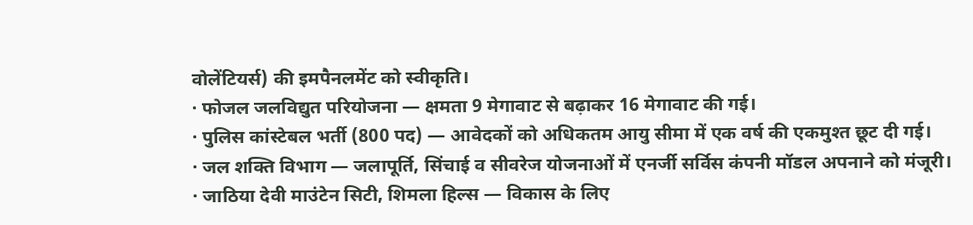वोलेंटियर्स) की इमपैनलमेंट को स्वीकृति।
· फोजल जलविद्युत परियोजना — क्षमता 9 मेगावाट से बढ़ाकर 16 मेगावाट की गई।
· पुलिस कांस्टेबल भर्ती (800 पद) — आवेदकों को अधिकतम आयु सीमा में एक वर्ष की एकमुश्त छूट दी गई।
· जल शक्ति विभाग — जलापूर्ति, सिंचाई व सीवरेज योजनाओं में एनर्जी सर्विस कंपनी मॉडल अपनाने को मंजूरी।
· जाठिया देवी माउंटेन सिटी, शिमला हिल्स — विकास के लिए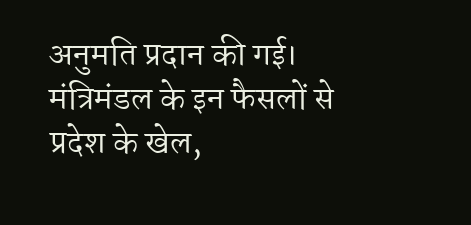अनुमति प्रदान की गई।
मंत्रिमंडल के इन फैसलों से प्रदेश के खेल,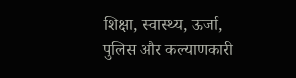शिक्षा, स्वास्थ्य, ऊर्जा, पुलिस और कल्याणकारी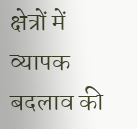क्षेत्रों में व्यापक बदलाव की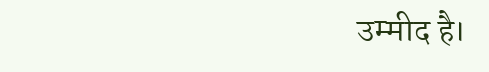उम्मीद है।